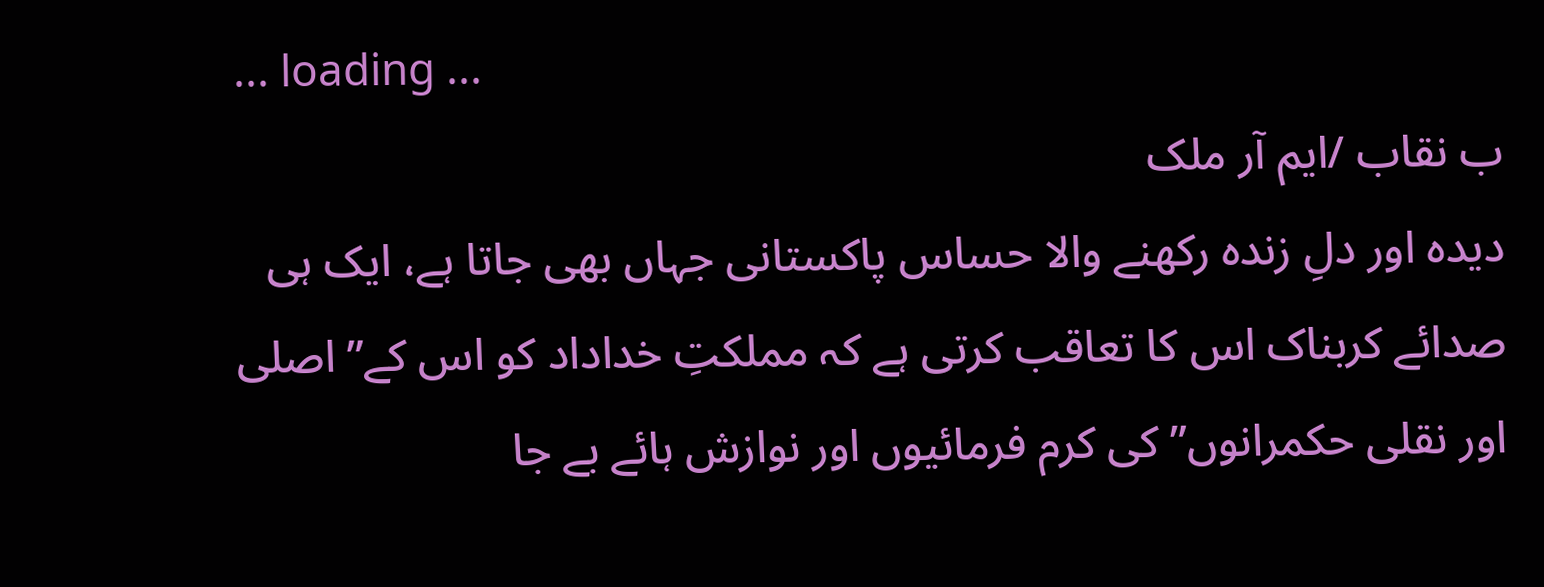... loading ...
ب نقاب /ایم آر ملک
دیدہ اور دلِ زندہ رکھنے والا حساس پاکستانی جہاں بھی جاتا ہے، ایک ہی صدائے کربناک اس کا تعاقب کرتی ہے کہ مملکتِ خداداد کو اس کے” اصلی اور نقلی حکمرانوں” کی کرم فرمائیوں اور نوازش ہائے بے جا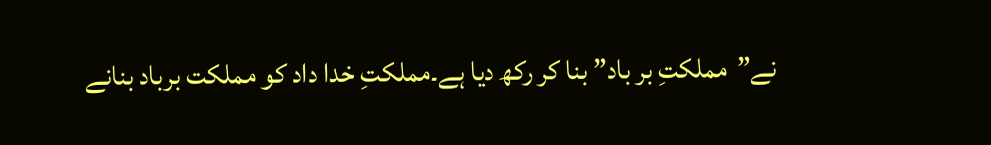نے”مملکتِ بر باد” بنا کر رکھ دیا ہے۔مملکتِ خدا داد کو مملکت برباد بنانے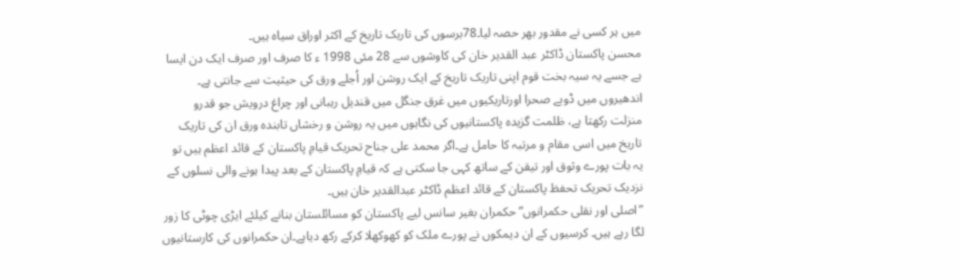میں ہر کسی نے مقدور بھر حصہ لیا۔78برسوں کی تاریک تاریخ کے اکثر اوراق سیاہ ہیں۔
محسن پاکستان ڈاکٹر عبد القدیر خان کی کاوشوں سے 28 مئی 1998 ء کا صرف اور صرف ایک دن ایسا ہے جسے یہ سیہ بخت قوم اپنی تاریک تاریخ کے ایک روشن اور اُجلے ورق کی حیثیت سے جانتی ہے۔ اندھیروں میں ڈوبے صحرا اورتاریکیوں میں غرق جنگل میں قندیل رہبانی اور چراغ درویش جو قدرو منزلت رکھتا ہے، ظلمت گزیدہ پاکستانیوں کی نگاہوں میں یہ روشن و رخشاں تابندہ ورق ان کی تاریک تاریخ میں اسی مقام و مرتبہ کا حامل ہے۔اگر محمد علی جناح تحریک قیامِ پاکستان کے قائد اعظم ہیں تو یہ بات پورے وثوق اور تیقن کے ساتھ کہی جا سکتی ہے کہ قیامِ پاکستان کے بعد پیدا ہونے والی نسلوں کے نزدیک تحریک تحفظ پاکستان کے قائد اعظم ڈاکٹر عبدالقدیر خان ہیں۔
”اصلی اور نقلی حکمرانوں” حکمران بغیر سانس لیے پاکستان کو مسائلستان بنانے کیلئے ایڑی چوٹی کا زور لگا رہے ہیں۔ کرسیوں کے ان دیمکوں نے پورے ملک کو کھوکھلا کرکے رکھ دیاہے۔ان حکمرانوں کی کارستانیوں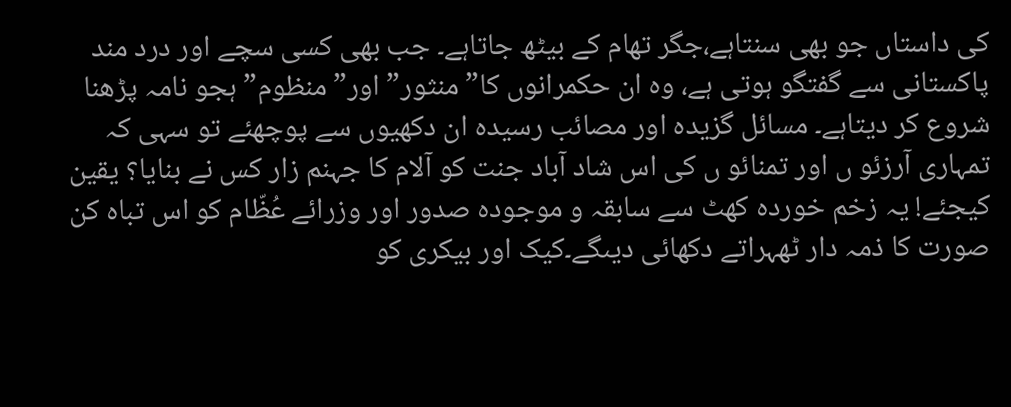کی داستاں جو بھی سنتاہے،جگر تھام کے بیٹھ جاتاہے۔ جب بھی کسی سچے اور درد مند پاکستانی سے گفتگو ہوتی ہے، وہ ان حکمرانوں کا”منثور” اور”منظوم” ہجو نامہ پڑھنا شروع کر دیتاہے۔ مسائل گزیدہ اور مصائب رسیدہ ان دکھیوں سے پوچھئے تو سہی کہ تمہاری آرزئو ں اور تمنائو ں کی اس شاد آباد جنت کو آلام کا جہنم زار کس نے بنایا؟ یقین کیجئے! یہ زخم خوردہ کھٹ سے سابقہ و موجودہ صدور اور وزرائے عُظّام کو اس تباہ کن صورت کا ذمہ دار ٹھہراتے دکھائی دیںگے۔کیک اور بیکری کو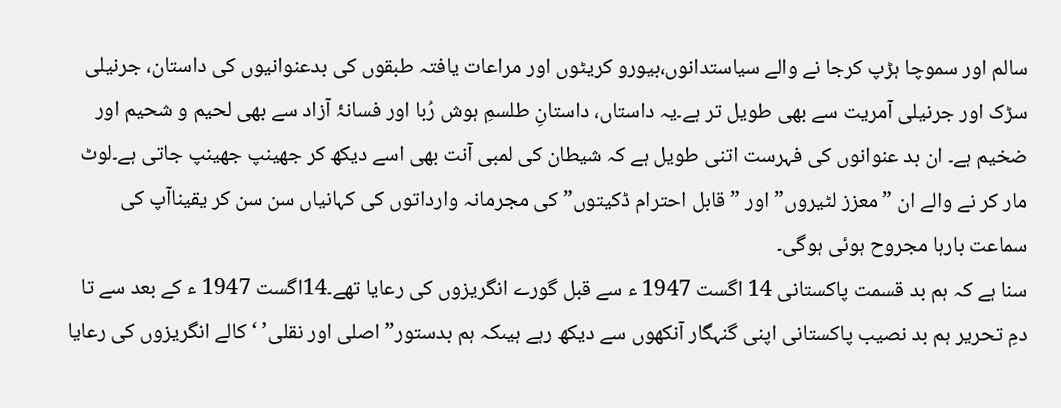سالم اور سموچا ہڑپ کرجا نے والے سیاستدانوں،بیورو کریٹوں اور مراعات یافتہ طبقوں کی بدعنوانیوں کی داستان، جرنیلی سڑک اور جرنیلی آمریت سے بھی طویل تر ہے۔یہ داستاں، داستانِ طلسمِ ہوش رُبا اور فسانۂ آزاد سے بھی لحیم و شحیم اور ضخیم ہے۔ ان بد عنوانوں کی فہرست اتنی طویل ہے کہ شیطان کی لمبی آنت بھی اسے دیکھ کر جھینپ جھینپ جاتی ہے۔لوٹ مار کر نے والے ان ”معزز لٹیروں” اور ”قابل احترام ڈکیتوں” کی مجرمانہ وارداتوں کی کہانیاں سن سن کر یقیناآپ کی سماعت بارہا مجروح ہوئی ہوگی۔
سنا ہے کہ ہم بد قسمت پاکستانی 14 اگست 1947 ء سے قبل گورے انگریزوں کی رعایا تھے۔14اگست 1947 ء کے بعد سے تا دمِ تحریر ہم بد نصیب پاکستانی اپنی گنہگار آنکھوں سے دیکھ رہے ہیںکہ ہم بدستور”اصلی اور نقلی’ ‘کالے انگریزوں کی رعایا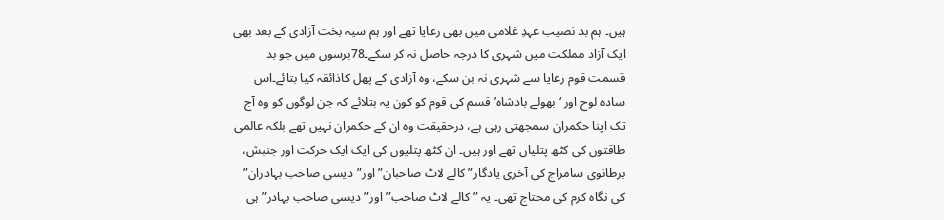ہیں۔ ہم بد نصیب عہدِ غلامی میں بھی رعایا تھے اور ہم سیہ بخت آزادی کے بعد بھی ایک آزاد مملکت میں شہری کا درجہ حاصل نہ کر سکے۔78برسوں میں جو بد قسمت قوم رعایا سے شہری نہ بن سکے، وہ آزادی کے پھل کاذائقہ کیا بتائے۔اس سادہ لوح اور ‘بھولے بادشاہ’ قسم کی قوم کو کون یہ بتلائے کہ جن لوگوں کو وہ آج تک اپنا حکمران سمجھتی رہی ہے، درحقیقت وہ ان کے حکمران نہیں تھے بلکہ عالمی طاقتوں کی کٹھ پتلیاں تھے اور ہیں۔ ان کٹھ پتلیوں کی ایک ایک حرکت اور جنبش، برطانوی سامراج کی آخری یادگار”کالے لاٹ صاحبان” اور”دیسی صاحب بہادران” کی نگاہ کرم کی محتاج تھی۔ یہ ”کالے لاٹ صاحب” اور”دیسی صاحب بہادر” ہی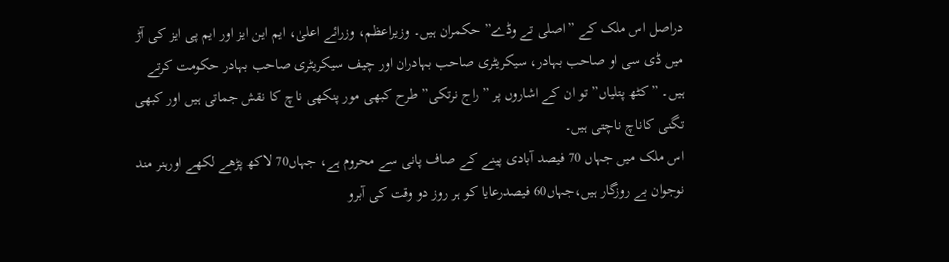دراصل اس ملک کے ”اصلی تے وڈے” حکمران ہیں۔ وزیراعظم، وزرائے اعلیٰ، ایم این ایز اور ایم پی ایز کی آڑ میں ڈی سی او صاحب بہادر، سیکریٹری صاحب بہادران اور چیف سیکریٹری صاحب بہادر حکومت کرتے ہیں۔ ”کٹھ پتلیاں” تو ان کے اشاروں پر ”راج نرتکی” طرح کبھی مور پنکھی ناچ کا نقش جماتی ہیں اور کبھی تگنی کاناچ ناچتی ہیں۔
اس ملک میں جہاں 70 فیصد آبادی پینے کے صاف پانی سے محروم ہے، جہاں70 لاکھ پڑھے لکھے اورہنر مند نوجوان بے روزگار ہیں،جہاں60 فیصدرعایا کو ہر روز دو وقت کی آبرو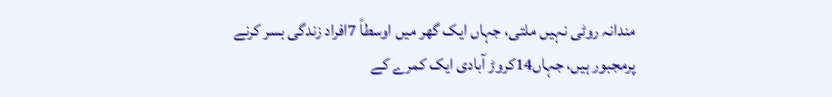مندانہ روٹی نہیں ملتی، جہاں ایک گھر میں اوسطاً 7افراد زندگی بسر کرنے پرمجبور ہیں، جہاں14کروڑ آبادی ایک کمرے کے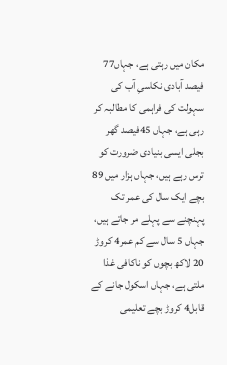مکان میں رہتی ہے، جہاں77 فیصد آبادی نکاسیِ آب کی سہولت کی فراہمی کا مطالبہ کر رہی ہے، جہاں 45فیصد گھر بجلی ایسی بنیادی ضرورت کو ترس رہے ہیں، جہاں ہزار میں 89 بچے ایک سال کی عمر تک پہنچنے سے پہلے مر جاتے ہیں، جہاں 5 سال سے کم عمر4 کروڑ 20 لاکھ بچوں کو ناکافی غذا ملتی ہے، جہاں اسکول جانے کے قابل4 کروڑ بچے تعلیمی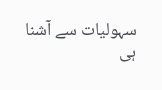سہولیات سے آشنا ہی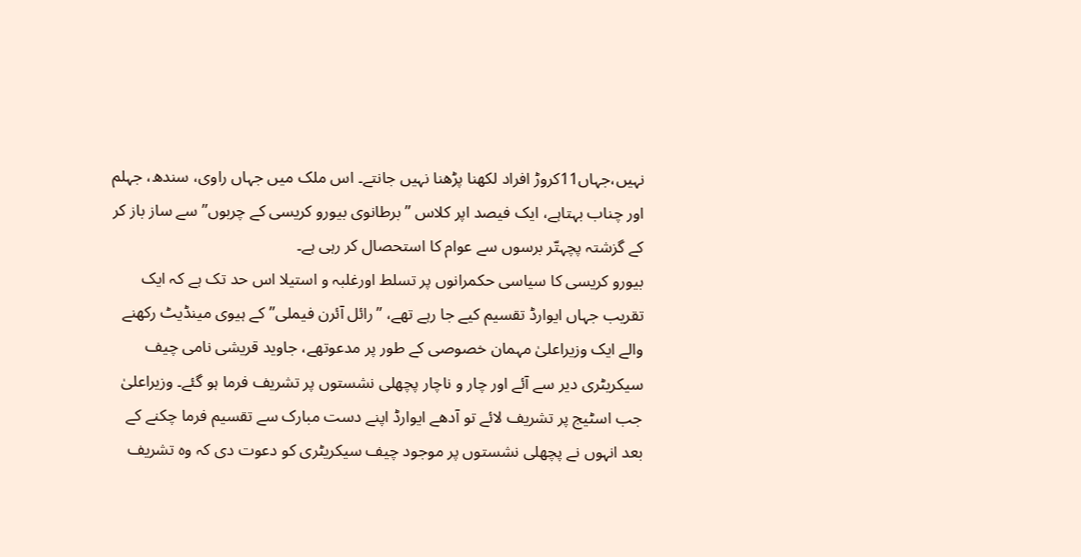نہیں،جہاں11کروڑ افراد لکھنا پڑھنا نہیں جانتے۔ اس ملک میں جہاں راوی، سندھ، جہلم اور چناب بہتاہے، ایک فیصد اپر کلاس ”برطانوی بیورو کریسی کے چربوں”سے ساز باز کر کے گزشتہ پچہتّر برسوں سے عوام کا استحصال کر رہی ہے۔
بیورو کریسی کا سیاسی حکمرانوں پر تسلط اورغلبہ و استیلا اس حد تک ہے کہ ایک تقریب جہاں ایوارڈ تقسیم کیے جا رہے تھے، ”رائل آئرن فیملی” کے ہیوی مینڈیٹ رکھنے والے ایک وزیراعلیٰ مہمان خصوصی کے طور پر مدعوتھے، جاوید قریشی نامی چیف سیکریٹری دیر سے آئے اور چار و ناچار پچھلی نشستوں پر تشریف فرما ہو گئے۔ وزیراعلیٰ جب اسٹیج پر تشریف لائے تو آدھے ایوارڈ اپنے دست مبارک سے تقسیم فرما چکنے کے بعد انہوں نے پچھلی نشستوں پر موجود چیف سیکریٹری کو دعوت دی کہ وہ تشریف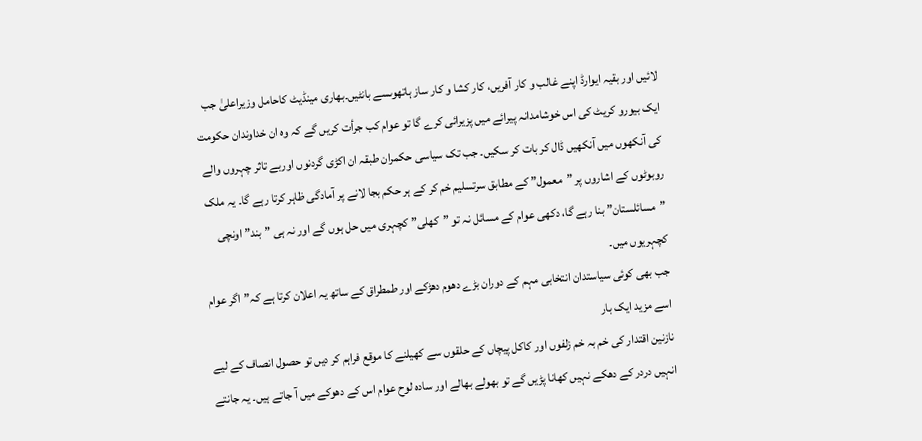لائیں اور بقیہ ایوارڈ اپنے غالب و کار آفریں، کار کشا و کار ساز ہاتھوںسے بانٹیں۔بھاری مینڈیٹ کاحامل وزیراعلیٰ جب ایک بیورو کریٹ کی اس خوشامدانہ پیرائے میں پزیرائی کرے گا تو عوام کب جرأت کریں گے کہ وہ ان خداوندان حکومت کی آنکھوں میں آنکھیں ڈال کر بات کر سکیں۔ جب تک سیاسی حکمران طبقہ ان اکڑی گردنوں اوربے تاثر چہروں والے روبوٹوں کے اشاروں پر ”معمول” کے مطابق سرتسلیم خم کر کے ہر حکم بجا لانے پر آمادگی ظاہر کرتا رہے گا۔ یہ ملک ”مسائلستان” بنا رہے گا، دکھی عوام کے مسائل نہ تو ”کھلی” کچہری میں حل ہوں گے اور نہ ہی ”بند” اونچی کچہریوں میں۔
جب بھی کوئی سیاستدان انتخابی مہم کے دوران بڑے دھوم دھڑکے اور طمطراق کے ساتھ یہ اعلان کرتا ہے کہ”اگر عوام اسے مزید ایک بار
نازنین اقتدار کی خم بہ خم زلفوں اور کاکل پیچاں کے حلقوں سے کھیلنے کا موقع فراہم کر دیں تو حصول انصاف کے لیے انہیں دردر کے دھکے نہیں کھانا پڑیں گے تو بھولے بھالے اور سادہ لوح عوام اس کے دھوکے میں آ جاتے ہیں۔ یہ جانتے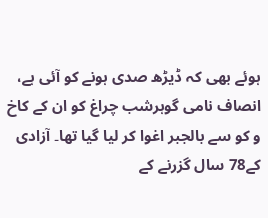ہوئے بھی کہ ڈیڑھ صدی ہونے کو آئی ہے، انصاف نامی گوہرشب چراغ کو ان کے کاخ و کو سے بالجبر اغوا کر لیا گیا تھا۔ آزادی کے78 سال گزرنے کے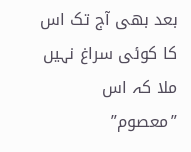بعد بھی آج تک اس کا کوئی سراغ نہیں ملا کہ اس ”معصوم”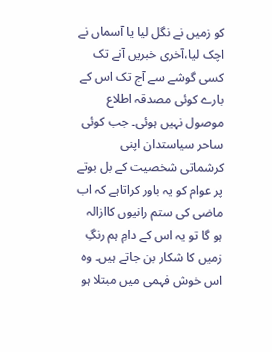کو زمیں نے نگل لیا یا آسماں نے اچک لیا،آخری خبریں آنے تک کسی گوشے سے آج تک اس کے بارے کوئی مصدقہ اطلاع موصول نہیں ہوئی۔ جب کوئی ساحر سیاستدان اپنی کرشماتی شخصیت کے بل بوتے پر عوام کو یہ باور کراتاہے کہ اب ماضی کی ستم رانیوں کاازالہ ہو گا تو یہ اس کے دامِ ہم رنگِ زمیں کا شکار بن جاتے ہیں۔ وہ اس خوش فہمی میں مبتلا ہو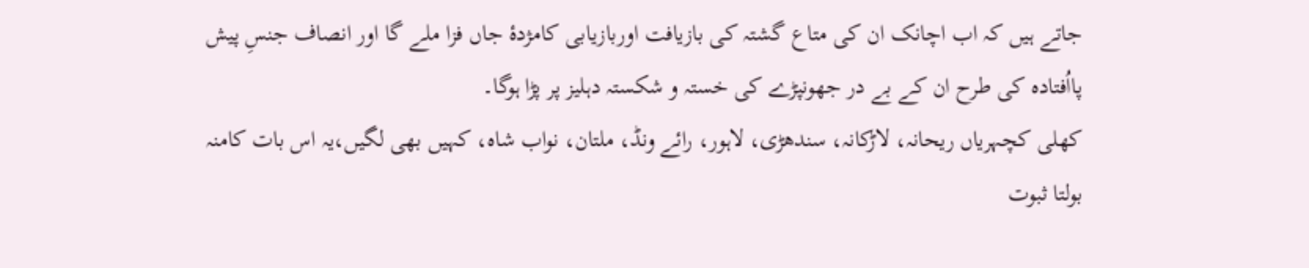جاتے ہیں کہ اب اچانک ان کی متاع گشتہ کی بازیافت اوربازیابی کامژدۂ جاں فزا ملے گا اور انصاف جنسِ پیش پااُفتادہ کی طرح ان کے بے در جھونپڑے کی خستہ و شکستہ دہلیز پر پڑا ہوگا۔
کھلی کچہریاں ریحانہ، لاڑکانہ، سندھڑی، لاہور، رائے ونڈ، ملتان، نواب شاہ، کہیں بھی لگیں،یہ اس بات کامنہ بولتا ثبوت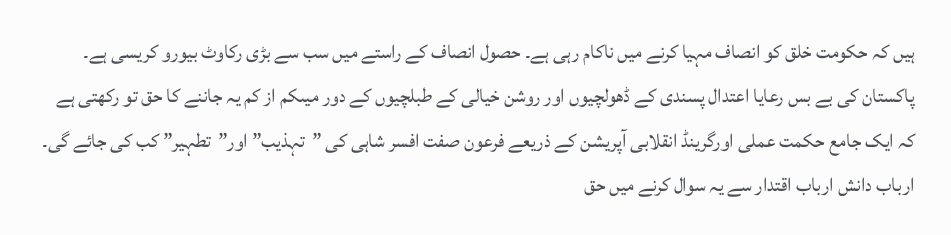ہیں کہ حکومت خلق کو انصاف مہیا کرنے میں ناکام رہی ہے۔ حصول انصاف کے راستے میں سب سے بڑی رکاوٹ بیورو کریسی ہے۔ پاکستان کی بے بس رعایا اعتدال پسندی کے ڈھولچیوں اور روشن خیالی کے طبلچیوں کے دور میںکم از کم یہ جاننے کا حق تو رکھتی ہے کہ ایک جامع حکمت عملی اورگرینڈ انقلابی آپریشن کے ذریعے فرعون صفت افسر شاہی کی ”تہذیب” اور”تطہیر” کب کی جائے گی۔
ارباب دانش ارباب اقتدار سے یہ سوال کرنے میں حق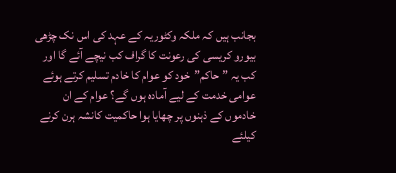بجانب ہیں کہ ملکہ وکٹوریہ کے عہد کی اس نک چڑھی بیورو کریسی کی رعونت کا گراف کب نیچے آئے گا اور کب یہ ”حاکم”خود کو عوام کا خادم تسلیم کرتے ہوئے عوامی خدمت کے لیے آمادہ ہوں گے؟ عوام کے ان خادموں کے ذہنوں پر چھایا ہوا حاکمیت کانشہ ہرن کرنے کیلئے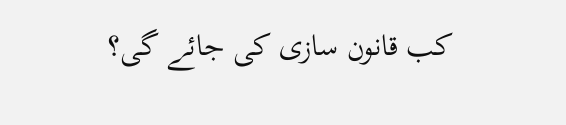کب قانون سازی کی جائے گی؟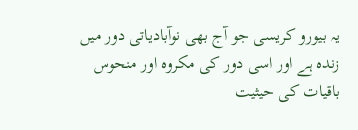یہ بیورو کریسی جو آج بھی نوآبادیاتی دور میں زندہ ہے اور اسی دور کی مکروہ اور منحوس باقیات کی حیثیت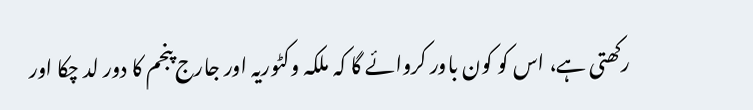رکھتی ہے، اس کو کون باور کروائے گا کہ ملکہ وکٹوریہ اور جارج پنجم کا دور لد چکا اور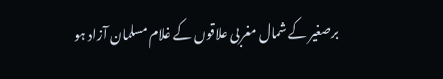برصغیر کے شمال مغربی علاقوں کے غلام مسلمان آزاد ہو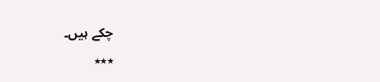چکے ہیں۔
٭٭٭